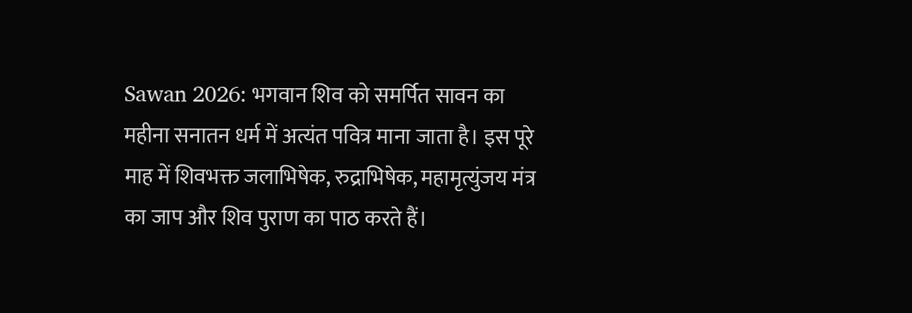Sawan 2026: भगवान शिव को समर्पित सावन का महीना सनातन धर्म में अत्यंत पवित्र माना जाता है। इस पूरे माह में शिवभक्त जलाभिषेक, रुद्राभिषेक, महामृत्युंजय मंत्र का जाप और शिव पुराण का पाठ करते हैं।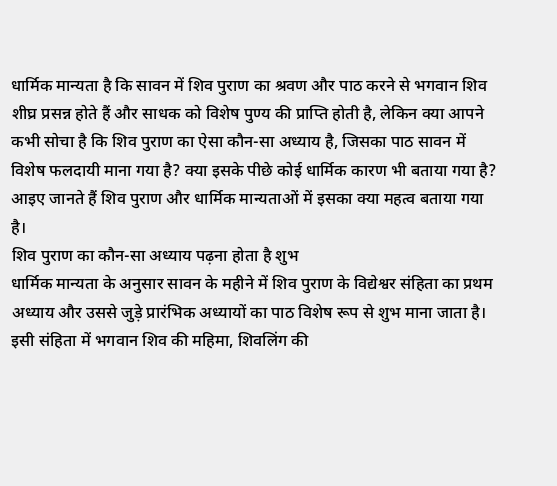धार्मिक मान्यता है कि सावन में शिव पुराण का श्रवण और पाठ करने से भगवान शिव शीघ्र प्रसन्न होते हैं और साधक को विशेष पुण्य की प्राप्ति होती है, लेकिन क्या आपने कभी सोचा है कि शिव पुराण का ऐसा कौन-सा अध्याय है, जिसका पाठ सावन में विशेष फलदायी माना गया है? क्या इसके पीछे कोई धार्मिक कारण भी बताया गया है? आइए जानते हैं शिव पुराण और धार्मिक मान्यताओं में इसका क्या महत्व बताया गया है।
शिव पुराण का कौन-सा अध्याय पढ़ना होता है शुभ
धार्मिक मान्यता के अनुसार सावन के महीने में शिव पुराण के विद्येश्वर संहिता का प्रथम अध्याय और उससे जुड़े प्रारंभिक अध्यायों का पाठ विशेष रूप से शुभ माना जाता है। इसी संहिता में भगवान शिव की महिमा, शिवलिंग की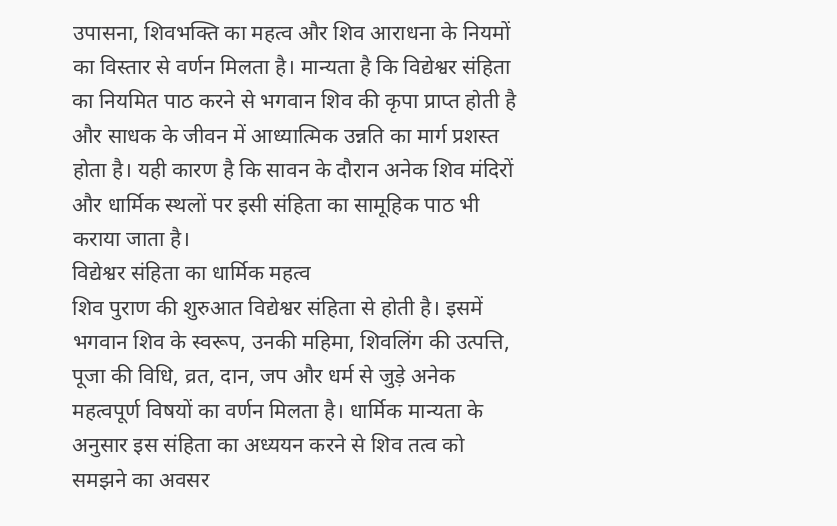उपासना, शिवभक्ति का महत्व और शिव आराधना के नियमों का विस्तार से वर्णन मिलता है। मान्यता है कि विद्येश्वर संहिता का नियमित पाठ करने से भगवान शिव की कृपा प्राप्त होती है और साधक के जीवन में आध्यात्मिक उन्नति का मार्ग प्रशस्त होता है। यही कारण है कि सावन के दौरान अनेक शिव मंदिरों और धार्मिक स्थलों पर इसी संहिता का सामूहिक पाठ भी कराया जाता है।
विद्येश्वर संहिता का धार्मिक महत्व
शिव पुराण की शुरुआत विद्येश्वर संहिता से होती है। इसमें भगवान शिव के स्वरूप, उनकी महिमा, शिवलिंग की उत्पत्ति, पूजा की विधि, व्रत, दान, जप और धर्म से जुड़े अनेक महत्वपूर्ण विषयों का वर्णन मिलता है। धार्मिक मान्यता के अनुसार इस संहिता का अध्ययन करने से शिव तत्व को समझने का अवसर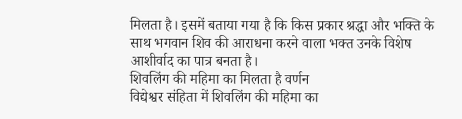मिलता है। इसमें बताया गया है कि किस प्रकार श्रद्धा और भक्ति के साथ भगवान शिव की आराधना करने वाला भक्त उनके विशेष आशीर्वाद का पात्र बनता है।
शिवलिंग की महिमा का मिलता है वर्णन
विद्येश्वर संहिता में शिवलिंग की महिमा का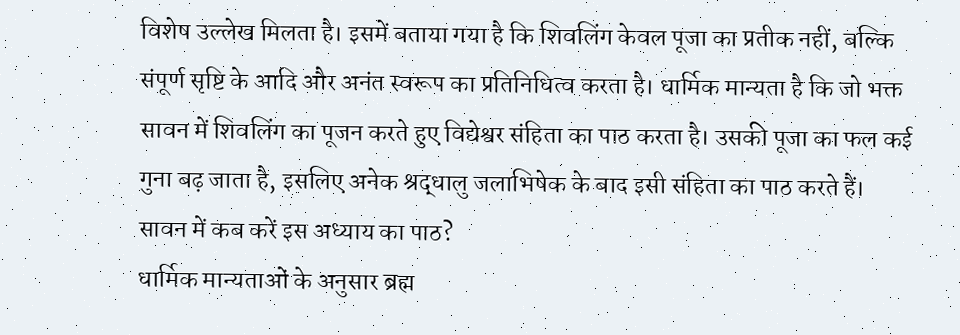विशेष उल्लेख मिलता है। इसमें बताया गया है कि शिवलिंग केवल पूजा का प्रतीक नहीं, बल्कि संपूर्ण सृष्टि के आदि और अनंत स्वरूप का प्रतिनिधित्व करता है। धार्मिक मान्यता है कि जो भक्त सावन में शिवलिंग का पूजन करते हुए विद्येश्वर संहिता का पाठ करता है। उसकी पूजा का फल कई गुना बढ़ जाता है, इसलिए अनेक श्रद्धालु जलाभिषेक के बाद इसी संहिता का पाठ करते हैं।
सावन में कब करें इस अध्याय का पाठ?
धार्मिक मान्यताओं के अनुसार ब्रह्म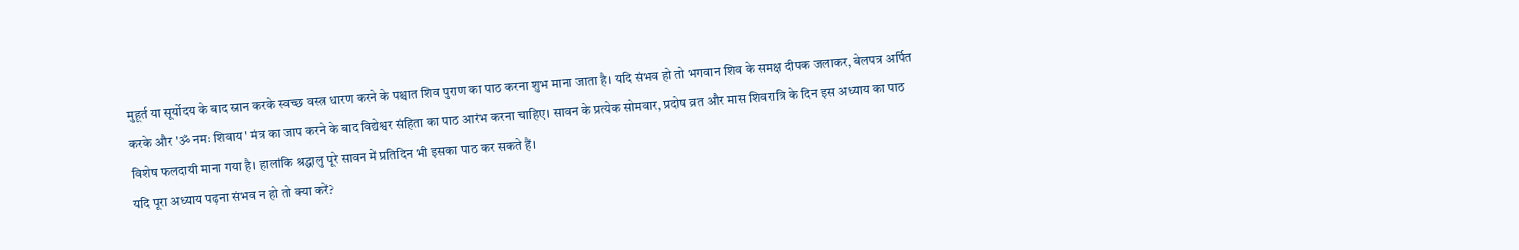मुहूर्त या सूर्योदय के बाद स्नान करके स्वच्छ वस्त्र धारण करने के पश्चात शिव पुराण का पाठ करना शुभ माना जाता है। यदि संभव हो तो भगवान शिव के समक्ष दीपक जलाकर, बेलपत्र अर्पित करके और 'ॐ नमः शिवाय' मंत्र का जाप करने के बाद विद्येश्वर संहिता का पाठ आरंभ करना चाहिए। सावन के प्रत्येक सोमवार, प्रदोष व्रत और मास शिवरात्रि के दिन इस अध्याय का पाठ विशेष फलदायी माना गया है। हालांकि श्रद्धालु पूरे सावन में प्रतिदिन भी इसका पाठ कर सकते हैं।
यदि पूरा अध्याय पढ़ना संभव न हो तो क्या करें?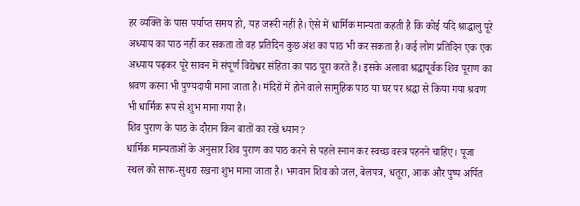हर व्यक्ति के पास पर्याप्त समय हो, यह जरूरी नहीं है। ऐसे में धार्मिक मान्यता कहती है कि कोई यदि श्राद्धालु पूरे अध्याय का पाठ नहीं कर सकता तो वह प्रतिदिन कुछ अंश का पाठ भी कर सकता है। कई लोग प्रतिदिन एक एक अध्याय पढ़कर पूरे सावन में संपूर्ण विद्येश्वर संहिता का पाठ पूरा करते हैं। इसके अलावा श्रद्धापूर्वक शिव पूराण का श्रवण करना भी पुण्यदायी माना जाता है। मंदिरों में होने वाले सामुहिक पाठ या घर पर श्रद्धा से किया गया श्रवण भी धार्मिक रूप से शुभ माना गया है।
शिव पुराण के पाठ के दौरान किन बातों का रखें ध्यान?
धार्मिक मान्यताओं के अनुसार शिव पुराण का पाठ करने से पहले स्नान कर स्वच्छ वस्त्र पहनने चाहिए। पूजा स्थल को साफ-सुथरा रखना शुभ माना जाता है। भगवान शिव को जल, बेलपत्र, धतूरा, आक और पुष्प अर्पित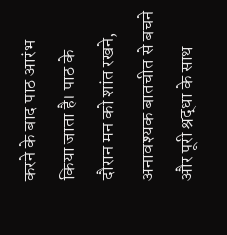करने के बाद पाठ आरंभ किया जाता है। पाठ के दौरान मन को शांत रखने, अनावश्यक बातचीत से बचने और पूरी श्रद्धा के साथ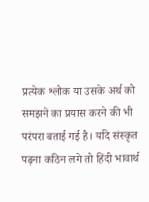प्रत्येक श्लोक या उसके अर्थ को समझने का प्रयास करने की भी परंपरा बताई गई है। यदि संस्कृत पढ़ना कठिन लगे तो हिंदी भावार्थ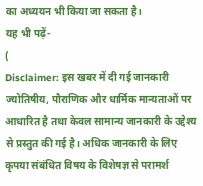का अध्ययन भी किया जा सकता है।
यह भी पढ़ें-
(
Disclaimer: इस खबर में दी गई जानकारी ज्योतिषीय, पौराणिक और धार्मिक मान्यताओं पर आधारित है तथा केवल सामान्य जानकारी के उद्देश्य से प्रस्तुत की गई है। अधिक जानकारी के लिए कृपया संबंधित विषय के विशेषज्ञ से परामर्श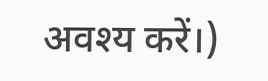अवश्य करें।)